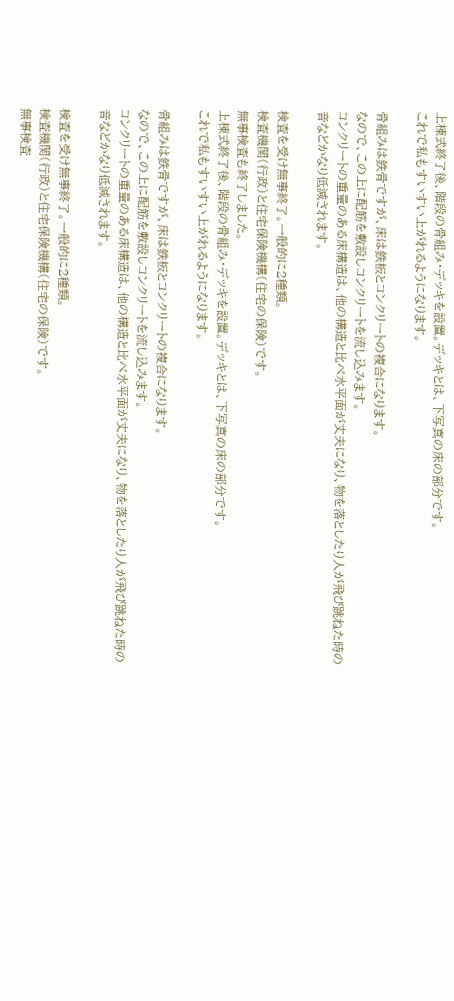上棟式終了後、階段の骨組み・デッキを設置。デッキとは、下写真の床の部分です。
これで私もすいすい上がれるようになります。

骨組みは鉄骨ですが、床は鉄板とコンクリートの複合になります。
なので、この上に配筋を敷設しコンクリートを流し込みます。
コンクリートの重量のある床構造は、他の構造と比べ水平面が丈夫になり、物を落としたり人が飛び跳ねた時の音などかなり低減されます。

検査を受け無事終了。一般的に2種類。
検査機関(行政)と住宅保険機構(住宅の保険)です。
無事検査も終了しました。
上棟式終了後、階段の骨組み・デッキを設置。デッキとは、下写真の床の部分です。
これで私もすいすい上がれるようになります。

骨組みは鉄骨ですが、床は鉄板とコンクリートの複合になります。
なので、この上に配筋を敷設しコンクリートを流し込みます。
コンクリートの重量のある床構造は、他の構造と比べ水平面が丈夫になり、物を落としたり人が飛び跳ねた時の音などかなり低減されます。

検査を受け無事終了。一般的に2種類。
検査機関(行政)と住宅保険機構(住宅の保険)です。
無事検査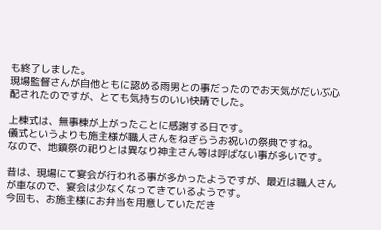も終了しました。
現場監督さんが自他ともに認める雨男との事だったのでお天気がだいぶ心配されたのですが、とても気持ちのいい快晴でした。

上棟式は、無事棟が上がったことに感謝する日です。
儀式というよりも施主様が職人さんをねぎらうお祝いの祭典ですね。
なので、地鎮祭の祀りとは異なり神主さん等は呼ばない事が多いです。

昔は、現場にて宴会が行われる事が多かったようですが、最近は職人さんが車なので、宴会は少なくなってきているようです。
今回も、お施主様にお弁当を用意していただき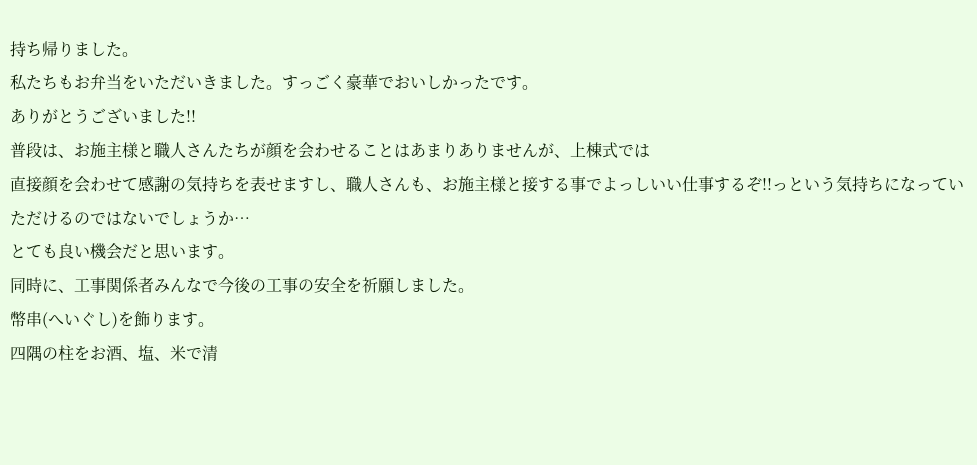持ち帰りました。
私たちもお弁当をいただいきました。すっごく豪華でおいしかったです。
ありがとうございました!!
普段は、お施主様と職人さんたちが顔を会わせることはあまりありませんが、上棟式では
直接顔を会わせて感謝の気持ちを表せますし、職人さんも、お施主様と接する事でよっしいい仕事するぞ!!っという気持ちになっていただけるのではないでしょうか…
とても良い機会だと思います。
同時に、工事関係者みんなで今後の工事の安全を祈願しました。
幣串(へいぐし)を飾ります。
四隅の柱をお酒、塩、米で清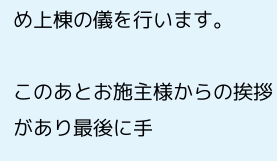め上棟の儀を行います。

このあとお施主様からの挨拶があり最後に手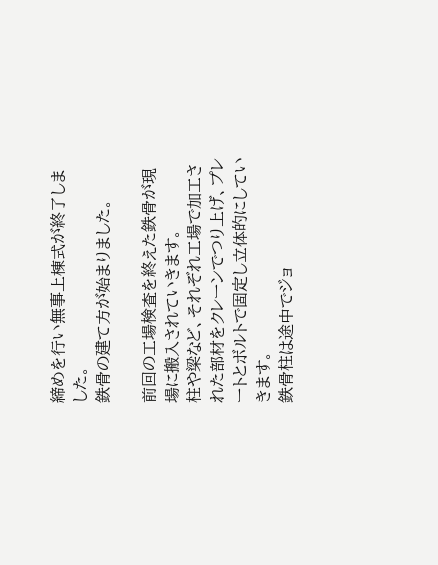締めを行い無事上棟式が終了しました。
鉄骨の建て方が始まりました。

前回の工場検査を終えた鉄骨が現場に搬入されていきます。
柱や梁など、それぞれ工場で加工された部材をクレーンでつり上げ、プレートとボルトで固定し立体的にしていきます。
鉄骨柱は途中でジョ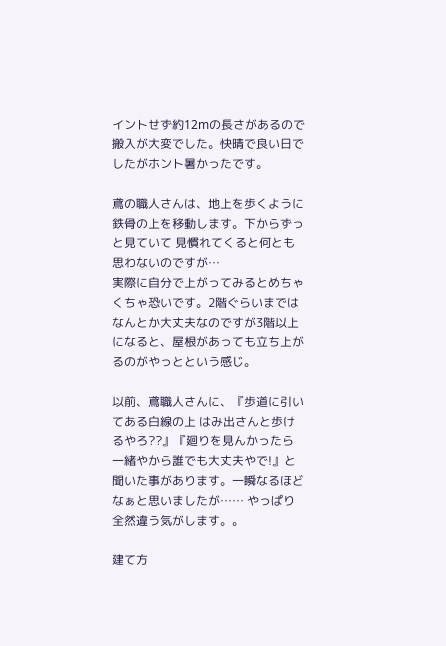イントせず約12mの長さがあるので搬入が大変でした。快晴で良い日でしたがホント暑かったです。

鳶の職人さんは、地上を歩くように鉄骨の上を移動します。下からずっと見ていて 見慣れてくると何とも思わないのですが…
実際に自分で上がってみるとめちゃくちゃ恐いです。2階ぐらいまではなんとか大丈夫なのですが3階以上になると、屋根があっても立ち上がるのがやっとという感じ。

以前、鳶職人さんに、『歩道に引いてある白線の上 はみ出さんと歩けるやろ??』『廻りを見んかったら一緒やから誰でも大丈夫やで!』と聞いた事があります。一瞬なるほどなぁと思いましたが…… やっぱり全然違う気がします。。

建て方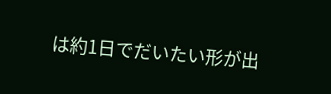は約1日でだいたい形が出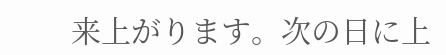来上がります。次の日に上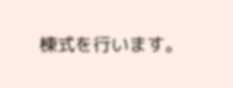棟式を行います。